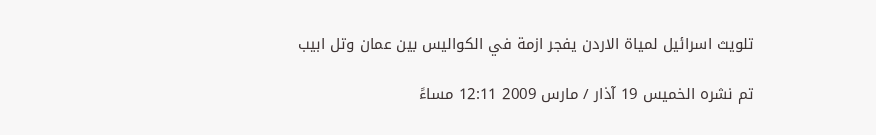تلويث اسرائيل لمياة الاردن يفجر ازمة في الكواليس بين عمان وتل ابيب

تم نشره الخميس 19 آذار / مارس 2009 12:11 مساءً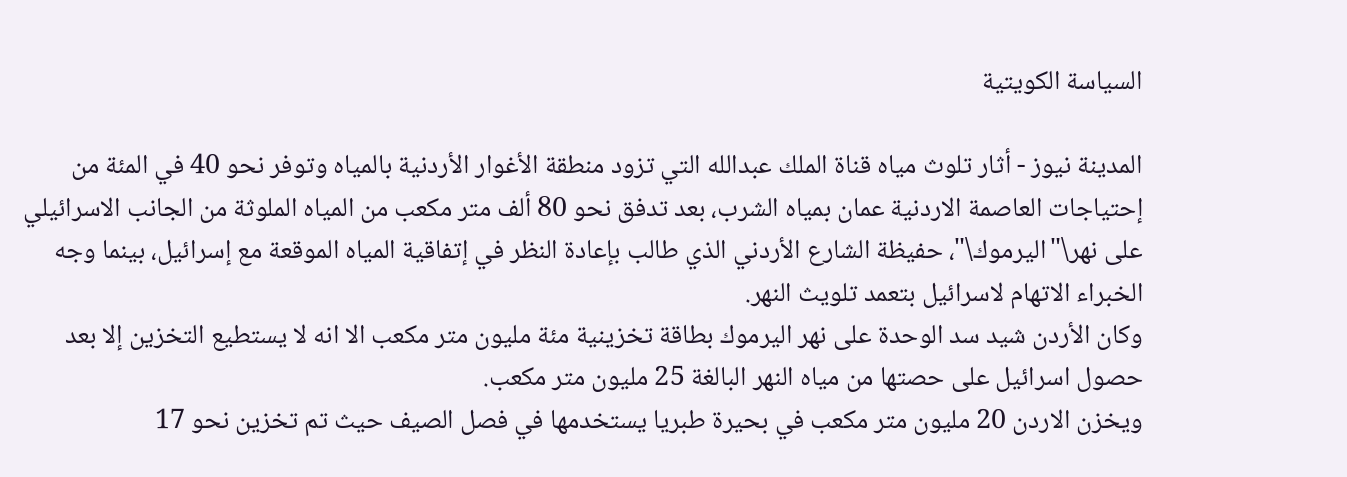السياسة الكويتية

المدينة نيوز - أثار تلوث مياه قناة الملك عبدالله التي تزود منطقة الأغوار الأردنية بالمياه وتوفر نحو 40 في المئة من إحتياجات العاصمة الاردنية عمان بمياه الشرب، بعد تدفق نحو 80 ألف متر مكعب من المياه الملوثة من الجانب الاسرائيلي على نهر\"اليرموك\"، حفيظة الشارع الأردني الذي طالب بإعادة النظر في إتفاقية المياه الموقعة مع إسرائيل، بينما وجه الخبراء الاتهام لاسرائيل بتعمد تلويث النهر.
وكان الأردن شيد سد الوحدة على نهر اليرموك بطاقة تخزينية مئة مليون متر مكعب الا انه لا يستطيع التخزين إلا بعد حصول اسرائيل على حصتها من مياه النهر البالغة 25 مليون متر مكعب.
ويخزن الاردن 20 مليون متر مكعب في بحيرة طبريا يستخدمها في فصل الصيف حيث تم تخزين نحو 17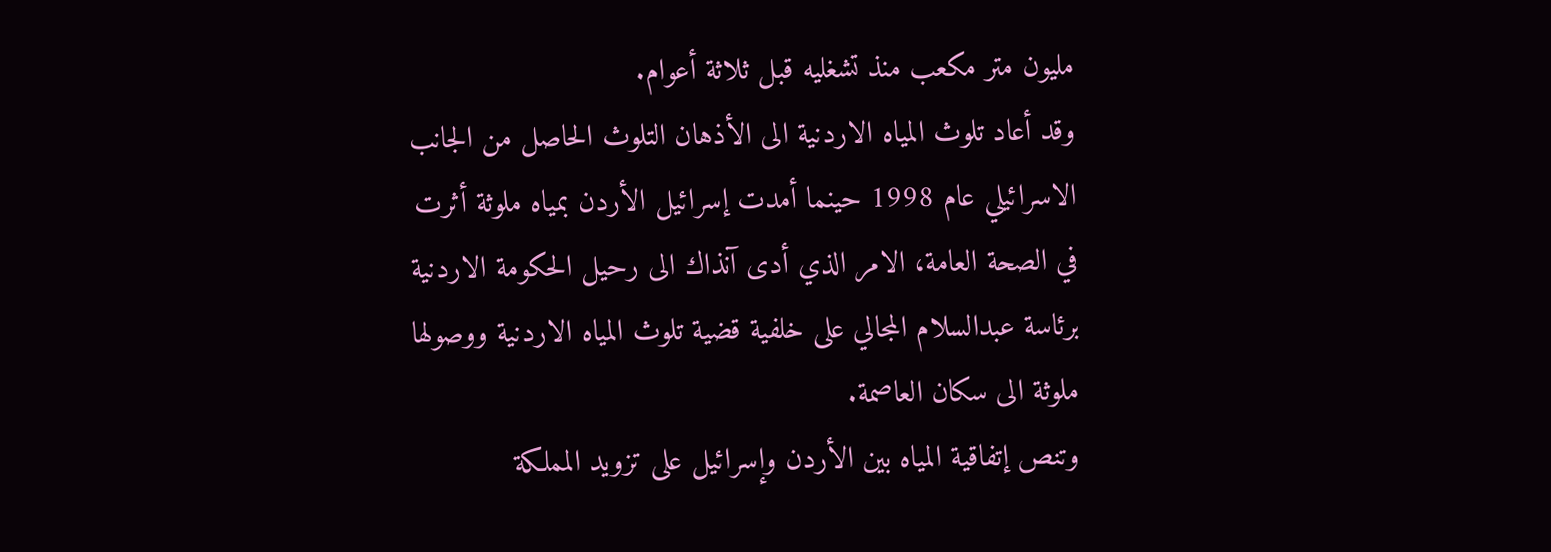مليون متر مكعب منذ تشغليه قبل ثلاثة أعوام.
وقد أعاد تلوث المياه الاردنية الى الأذهان التلوث الحاصل من الجانب الاسرائيلي عام 1998 حينما أمدت إسرائيل الأردن بمياه ملوثة أثرت في الصحة العامة، الامر الذي أدى آنذاك الى رحيل الحكومة الاردنية برئاسة عبدالسلام المجالي على خلفية قضية تلوث المياه الاردنية ووصولها ملوثة الى سكان العاصمة.
وتنص إتفاقية المياه بين الأردن وإسرائيل على تزويد المملكة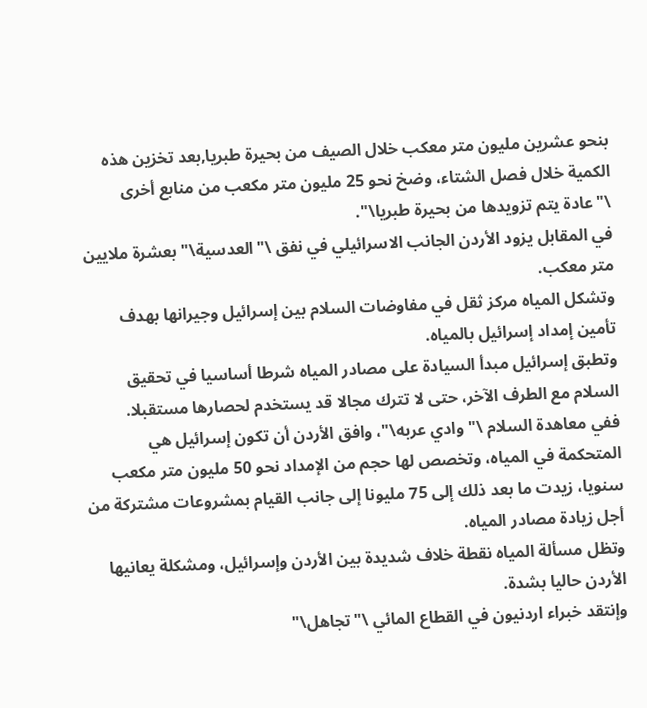بنحو عشرين مليون متر معكب خلال الصيف من بحيرة طبريا,بعد تخزين هذه الكمية خلال فصل الشتاء، وضخ نحو 25 مليون متر مكعب من منابع أخرى \"عادة يتم تزويدها من بحيرة طبريا\".
في المقابل يزود الأردن الجانب الاسرائيلي في نفق \"العدسية\" بعشرة ملايين متر معكب.
وتشكل المياه مركز ثقل في مفاوضات السلام بين إسرائيل وجيرانها بهدف تأمين إمداد إسرائيل بالمياه.
وتطبق إسرائيل مبدأ السيادة على مصادر المياه شرطا أساسيا في تحقيق السلام مع الطرف الآخر، حتى لا تترك مجالا قد يستخدم لحصارها مستقبلا.
ففي معاهدة السلام \"وادي عربه\"، وافق الأردن أن تكون إسرائيل هي المتحكمة في المياه، وتخصص لها حجم من الإمداد نحو 50 مليون متر مكعب سنويا، زيدت ما بعد ذلك إلى 75 مليونا إلى جانب القيام بمشروعات مشتركة من أجل زيادة مصادر المياه.
وتظل مسألة المياه نقطة خلاف شديدة بين الأردن وإسرائيل، ومشكلة يعانيها الأردن حاليا بشدة.
وإنتقد خبراء اردنيون في القطاع المائي \"تجاهل\"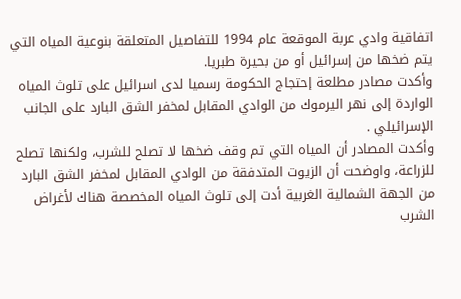اتفاقية وادي عربة الموقعة عام 1994 للتفاصيل المتعلقة بنوعية المياه التي يتم ضخها من إسرائيل أو من بحيرة طبريا.
وأكدت مصادر مطلعة إحتجاج الحكومة رسميا لدى اسرائيل على تلوث المياه الواردة إلى نهر اليرموك من الوادي المقابل لمخفر الشق البارد على الجانب الإسرائيلي .
وأكدت المصادر أن المياه التي تم وقف ضخها لا تصلح للشرب، ولكنها تصلح للزراعة، واوضحت أن الزيوت المتدفقة من الوادي المقابل لمخفر الشق البارد من الجهة الشمالية الغربية أدت إلى تلوث المياه المخصصة هناك لأغراض الشرب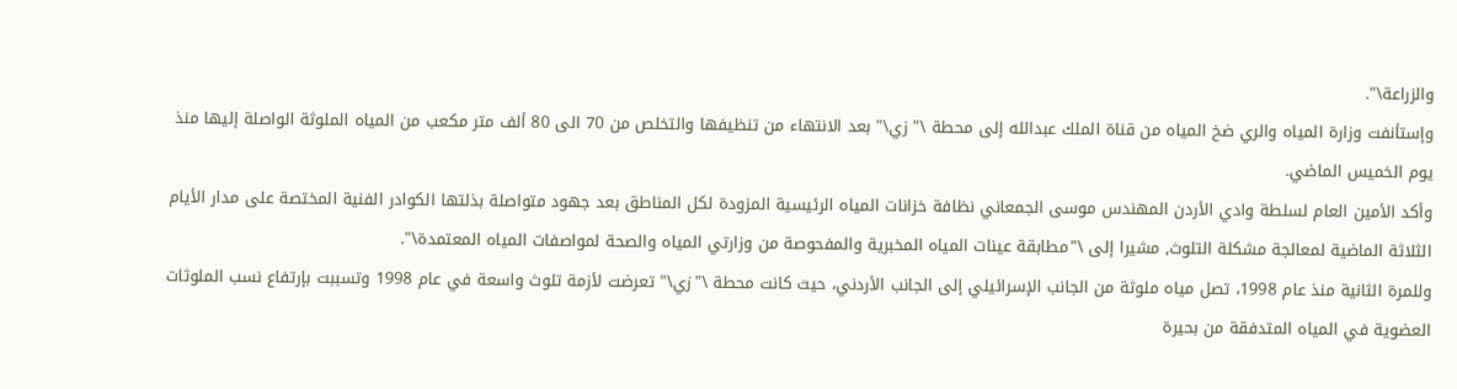والزراعة\".
وإستأنفت وزارة المياه والري ضخ المياه من قناة الملك عبدالله إلى محطة \" زي\" بعد الانتهاء من تنظيفها والتخلص من 70 الى 80 ألف متر مكعب من المياه الملوثة الواصلة إليها منذ يوم الخميس الماضي.
وأكد الأمين العام لسلطة وادي الأردن المهندس موسى الجمعاني نظافة خزانات المياه الرئيسية المزودة لكل المناطق بعد جهود متواصلة بذلتها الكوادر الفنية المختصة على مدار الأيام الثلاثة الماضية لمعالجة مشكلة التلوث, مشيرا إلى \"مطابقة عينات المياه المخبرية والمفحوصة من وزارتي المياه والصحة لمواصفات المياه المعتمدة\".
وللمرة الثانية منذ عام 1998، تصل مياه ملوثة من الجانب الإسرائيلي إلى الجانب الأردني، حيث كانت محطة \"زي\" تعرضت لأزمة تلوث واسعة في عام 1998 وتسببت بإرتفاع نسب الملوثات العضوية في المياه المتدفقة من بحيرة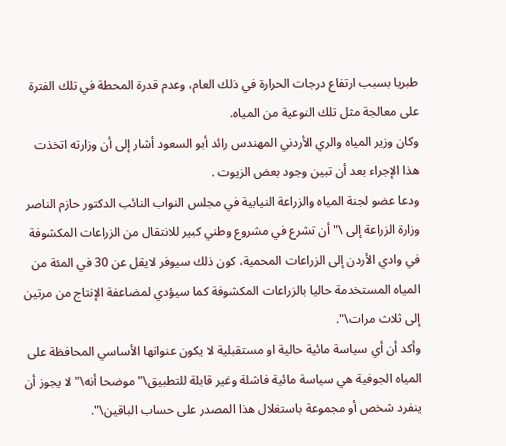طبريا بسبب ارتفاع درجات الحرارة في ذلك العام، وعدم قدرة المحطة في تلك الفترة على معالجة مثل تلك النوعية من المياه.
وكان وزير المياه والري الأردني المهندس رائد أبو السعود أشار إلى أن وزارته اتخذت هذا الإجراء بعد أن تبين وجود بعض الزيوت .
ودعا عضو لجنة المياه والزراعة النيابية في مجلس النواب النائب الدكتور حازم الناصر وزارة الزراعة إلى \"أن تشرع في مشروع وطني كبير للانتقال من الزراعات المكشوفة في وادي الأردن إلى الزراعات المحمية، كون ذلك سيوفر لايقل عن 30 في المئة من المياه المستخدمة حاليا بالزراعات المكشوفة كما سيؤدي لمضاعفة الإنتاج من مرتين إلى ثلاث مرات\".
وأكد أن أي سياسة مائية حالية او مستقبلية لا يكون عنوانها الأساسي المحافظة على المياه الجوفية هي سياسة مائية فاشلة وغير قابلة للتطبيق\" موضحا أنه\" لا يجوز أن ينفرد شخص أو مجموعة باستغلال هذا المصدر على حساب الباقين\".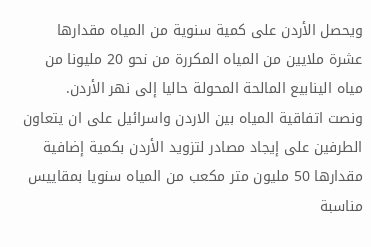ويحصل الأردن على كمية سنوية من المياه مقدارها عشرة ملايين من المياه المكررة من نحو 20 مليونا من مياه الينابيع المالحة المحولة حاليا إلى نهر الأردن.
ونصت اتفاقية المياه بين الاردن واسرائيل على ان يتعاون الطرفين على إيجاد مصادر لتزويد الأردن بكمية إضافية مقدارها 50 مليون متر مكعب من المياه سنويا بمقاييس مناسبة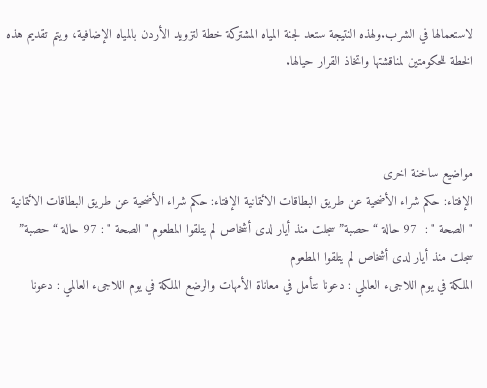لاستعمالها في الشرب.ولهذه النتيجة ستعد لجنة المياه المشتركة خطة لتزويد الأردن بالمياه الإضافية، ويتم تقديم هذه الخطة للحكومتين لمناقشتها واتخاذ القرار حيالها.



مواضيع ساخنة اخرى
الإفتاء: حكم شراء الأضحية عن طريق البطاقات الائتمانية الإفتاء: حكم شراء الأضحية عن طريق البطاقات الائتمانية
" الصحة " :  97 حالة “حصبة” سجلت منذ أيار لدى أشخاص لم يتلقوا المطعوم " الصحة " : 97 حالة “حصبة” سجلت منذ أيار لدى أشخاص لم يتلقوا المطعوم
الملكة في يوم اللاجىء العالمي : دعونا نتأمل في معاناة الأمهات والرضع الملكة في يوم اللاجىء العالمي : دعونا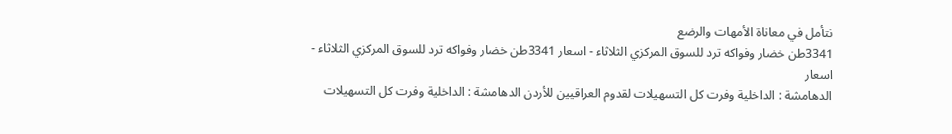نتأمل في معاناة الأمهات والرضع
3341طن خضار وفواكه ترد للسوق المركزي الثلاثاء - اسعار 3341طن خضار وفواكه ترد للسوق المركزي الثلاثاء - اسعار
الدهامشة : الداخلية وفرت كل التسهيلات لقدوم العراقيين للأردن الدهامشة : الداخلية وفرت كل التسهيلات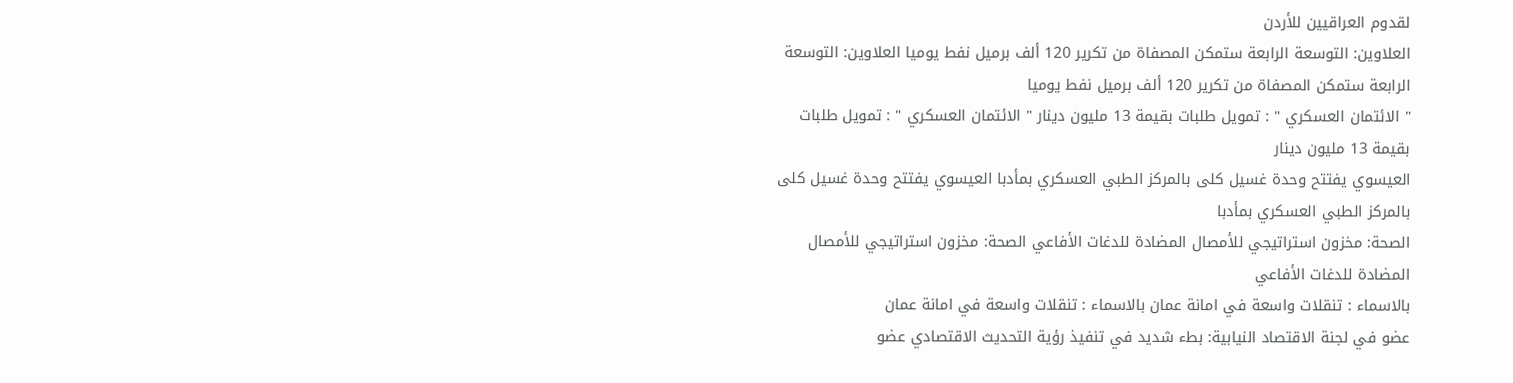لقدوم العراقيين للأردن
العلاوين: التوسعة الرابعة ستمكن المصفاة من تكرير 120 ألف برميل نفط يوميا العلاوين: التوسعة الرابعة ستمكن المصفاة من تكرير 120 ألف برميل نفط يوميا
" الائتمان العسكري " : تمويل طلبات بقيمة 13 مليون دينار " الائتمان العسكري " : تمويل طلبات بقيمة 13 مليون دينار
العيسوي يفتتح وحدة غسيل كلى بالمركز الطبي العسكري بمأدبا العيسوي يفتتح وحدة غسيل كلى بالمركز الطبي العسكري بمأدبا
الصحة: مخزون استراتيجي للأمصال المضادة للدغات الأفاعي الصحة: مخزون استراتيجي للأمصال المضادة للدغات الأفاعي
بالاسماء : تنقلات واسعة في امانة عمان بالاسماء : تنقلات واسعة في امانة عمان
عضو في لجنة الاقتصاد النيابية: بطء شديد في تنفيذ رؤية التحديث الاقتصادي عضو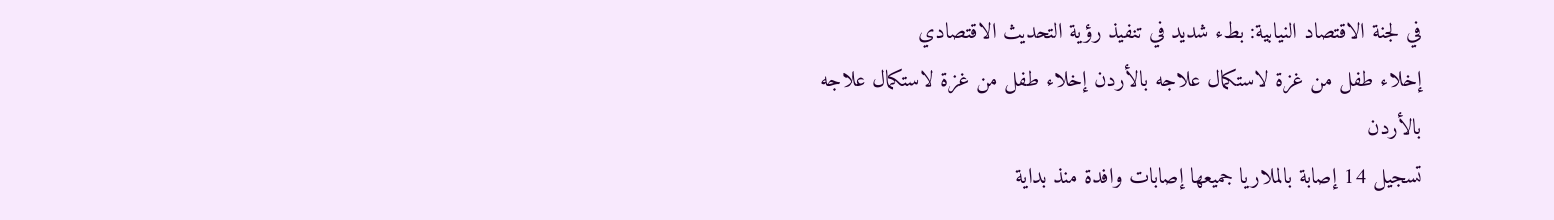في لجنة الاقتصاد النيابية: بطء شديد في تنفيذ رؤية التحديث الاقتصادي
إخلاء طفل من غزة لاستكمال علاجه بالأردن إخلاء طفل من غزة لاستكمال علاجه بالأردن
تسجيل 14 إصابة بالملاريا جميعها إصابات وافدة منذ بداية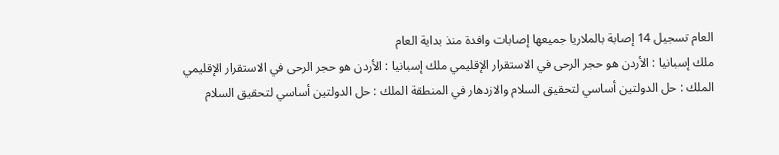العام تسجيل 14 إصابة بالملاريا جميعها إصابات وافدة منذ بداية العام
ملك إسبانيا : الأردن هو حجر الرحى في الاستقرار الإقليمي ملك إسبانيا : الأردن هو حجر الرحى في الاستقرار الإقليمي
الملك : حل الدولتين أساسي لتحقيق السلام والازدهار في المنطقة الملك : حل الدولتين أساسي لتحقيق السلام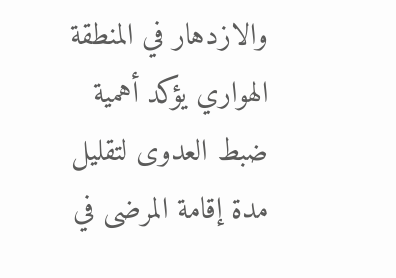والازدهار في المنطقة
الهواري يؤكد أهمية ضبط العدوى لتقليل مدة إقامة المرضى في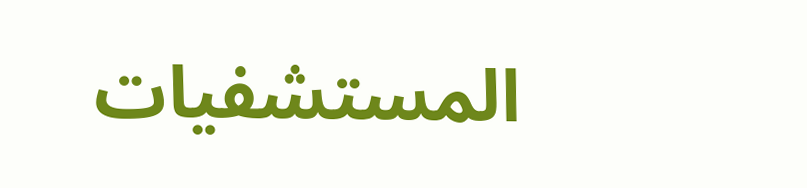المستشفيات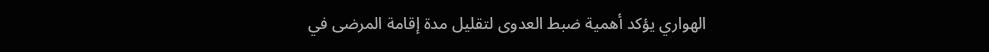الهواري يؤكد أهمية ضبط العدوى لتقليل مدة إقامة المرضى في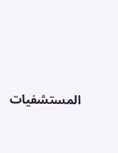المستشفيات